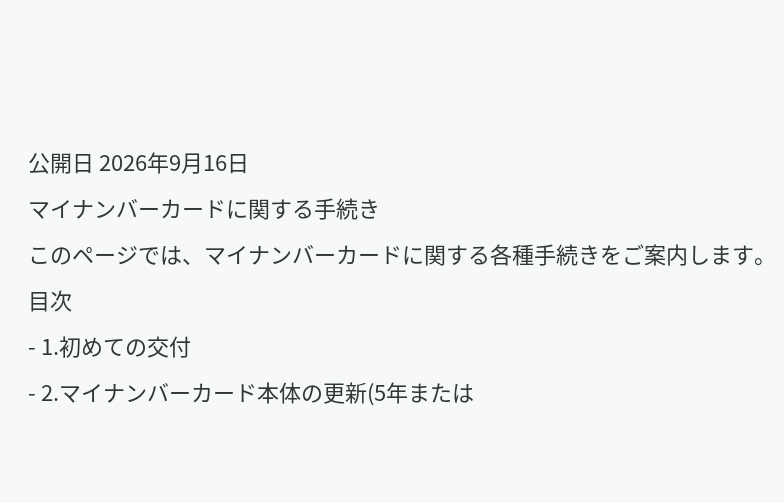公開日 2026年9月16日
マイナンバーカードに関する手続き
このページでは、マイナンバーカードに関する各種手続きをご案内します。
目次
- 1.初めての交付
- 2.マイナンバーカード本体の更新(5年または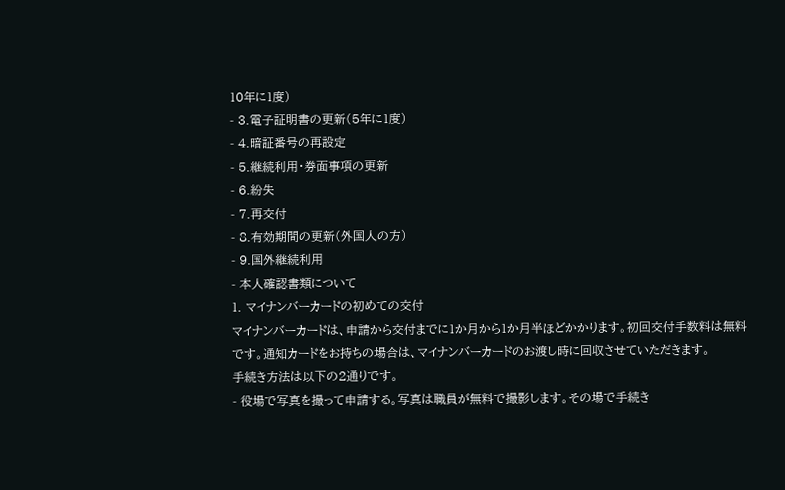10年に1度)
- 3.電子証明書の更新(5年に1度)
- 4.暗証番号の再設定
- 5.継続利用・券面事項の更新
- 6.紛失
- 7.再交付
- 8.有効期間の更新(外国人の方)
- 9.国外継続利用
- 本人確認書類について
1. マイナンバーカードの初めての交付
マイナンバーカードは、申請から交付までに1か月から1か月半ほどかかります。初回交付手数料は無料です。通知カードをお持ちの場合は、マイナンバーカードのお渡し時に回収させていただきます。
手続き方法は以下の2通りです。
- 役場で写真を撮って申請する。写真は職員が無料で撮影します。その場で手続き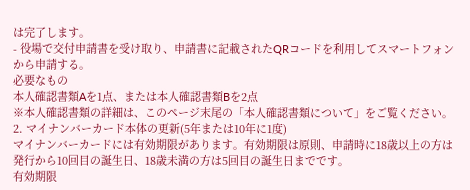は完了します。
- 役場で交付申請書を受け取り、申請書に記載されたQRコードを利用してスマートフォンから申請する。
必要なもの
本人確認書類Aを1点、または本人確認書類Bを2点
※本人確認書類の詳細は、このページ末尾の「本人確認書類について」をご覧ください。
2. マイナンバーカード本体の更新(5年または10年に1度)
マイナンバーカードには有効期限があります。有効期限は原則、申請時に18歳以上の方は発行から10回目の誕生日、18歳未満の方は5回目の誕生日までです。
有効期限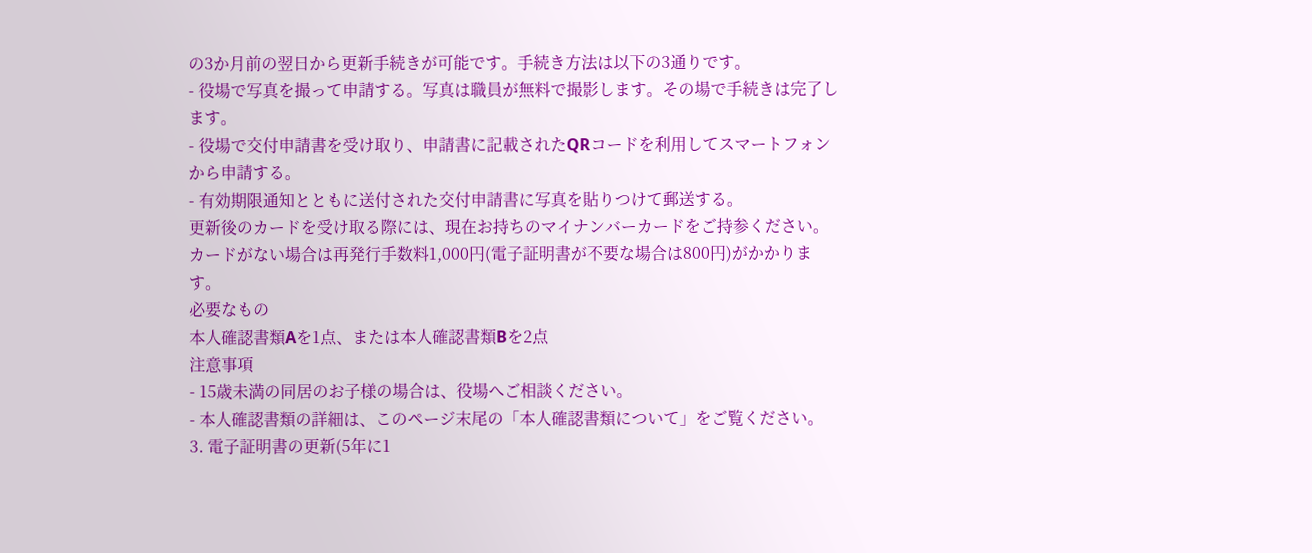の3か月前の翌日から更新手続きが可能です。手続き方法は以下の3通りです。
- 役場で写真を撮って申請する。写真は職員が無料で撮影します。その場で手続きは完了します。
- 役場で交付申請書を受け取り、申請書に記載されたQRコードを利用してスマートフォンから申請する。
- 有効期限通知とともに送付された交付申請書に写真を貼りつけて郵送する。
更新後のカードを受け取る際には、現在お持ちのマイナンバーカードをご持参ください。カードがない場合は再発行手数料1,000円(電子証明書が不要な場合は800円)がかかります。
必要なもの
本人確認書類Aを1点、または本人確認書類Bを2点
注意事項
- 15歳未満の同居のお子様の場合は、役場へご相談ください。
- 本人確認書類の詳細は、このページ末尾の「本人確認書類について」をご覧ください。
3. 電子証明書の更新(5年に1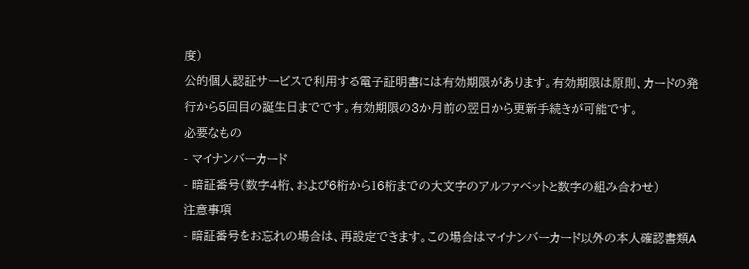度)
公的個人認証サービスで利用する電子証明書には有効期限があります。有効期限は原則、カードの発行から5回目の誕生日までです。有効期限の3か月前の翌日から更新手続きが可能です。
必要なもの
- マイナンバーカード
- 暗証番号(数字4桁、および6桁から16桁までの大文字のアルファベットと数字の組み合わせ)
注意事項
- 暗証番号をお忘れの場合は、再設定できます。この場合はマイナンバーカード以外の本人確認書類A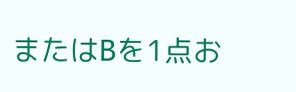またはBを1点お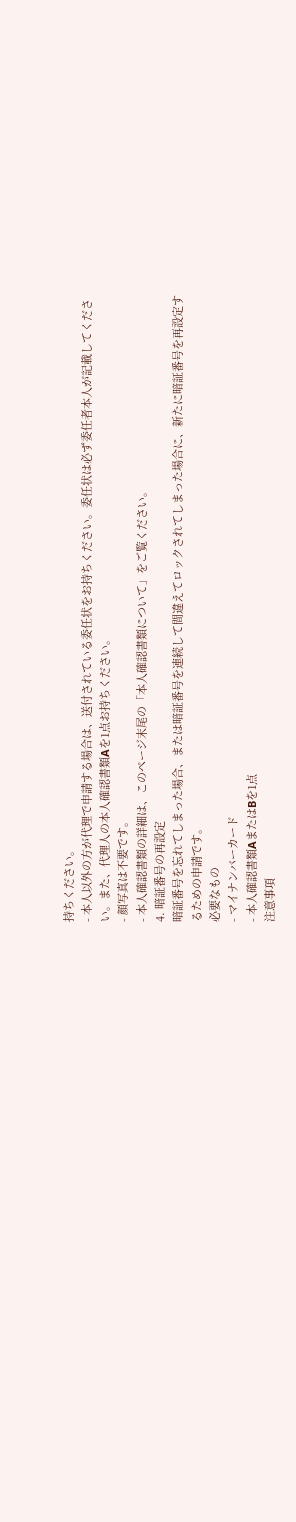持ちください。
- 本人以外の方が代理で申請する場合は、送付されている委任状をお持ちください。委任状は必ず委任者本人が記載してください。また、代理人の本人確認書類Aを1点お持ちください。
- 顔写真は不要です。
- 本人確認書類の詳細は、このページ末尾の「本人確認書類について」をご覧ください。
4. 暗証番号の再設定
暗証番号を忘れてしまった場合、または暗証番号を連続して間違えてロックされてしまった場合に、新たに暗証番号を再設定するための申請です。
必要なもの
- マイナンバーカード
- 本人確認書類AまたはBを1点
注意事項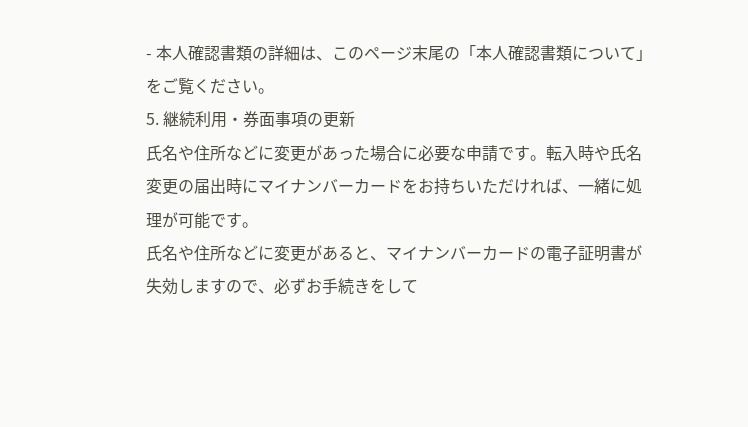- 本人確認書類の詳細は、このページ末尾の「本人確認書類について」をご覧ください。
5. 継続利用・券面事項の更新
氏名や住所などに変更があった場合に必要な申請です。転入時や氏名変更の届出時にマイナンバーカードをお持ちいただければ、一緒に処理が可能です。
氏名や住所などに変更があると、マイナンバーカードの電子証明書が失効しますので、必ずお手続きをして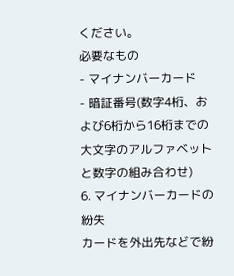ください。
必要なもの
- マイナンバーカード
- 暗証番号(数字4桁、および6桁から16桁までの大文字のアルファベットと数字の組み合わせ)
6. マイナンバーカードの紛失
カードを外出先などで紛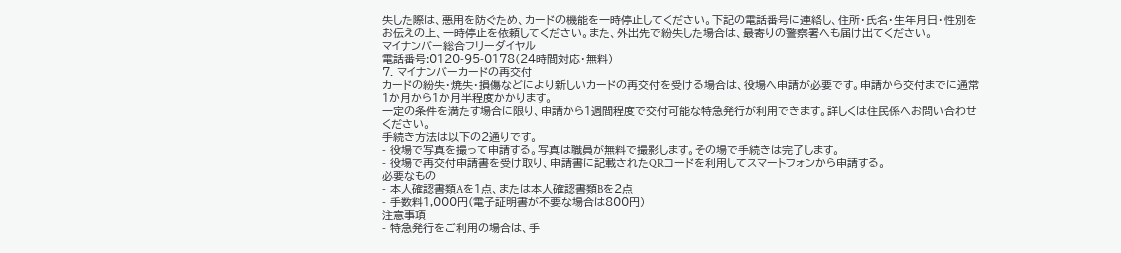失した際は、悪用を防ぐため、カードの機能を一時停止してください。下記の電話番号に連絡し、住所・氏名・生年月日・性別をお伝えの上、一時停止を依頼してください。また、外出先で紛失した場合は、最寄りの警察署へも届け出てください。
マイナンバー総合フリーダイヤル
電話番号:0120-95-0178(24時間対応・無料)
7. マイナンバーカードの再交付
カードの紛失・焼失・損傷などにより新しいカードの再交付を受ける場合は、役場へ申請が必要です。申請から交付までに通常1か月から1か月半程度かかります。
一定の条件を満たす場合に限り、申請から1週間程度で交付可能な特急発行が利用できます。詳しくは住民係へお問い合わせください。
手続き方法は以下の2通りです。
- 役場で写真を撮って申請する。写真は職員が無料で撮影します。その場で手続きは完了します。
- 役場で再交付申請書を受け取り、申請書に記載されたQRコードを利用してスマートフォンから申請する。
必要なもの
- 本人確認書類Aを1点、または本人確認書類Bを2点
- 手数料1,000円(電子証明書が不要な場合は800円)
注意事項
- 特急発行をご利用の場合は、手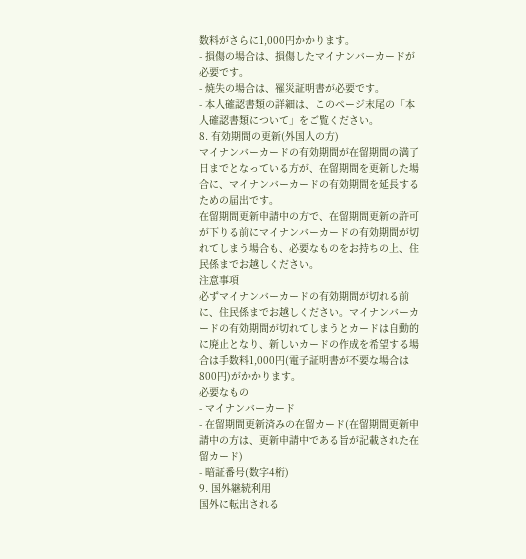数料がさらに1,000円かかります。
- 損傷の場合は、損傷したマイナンバーカードが必要です。
- 焼失の場合は、罹災証明書が必要です。
- 本人確認書類の詳細は、このページ末尾の「本人確認書類について」をご覧ください。
8. 有効期間の更新(外国人の方)
マイナンバーカードの有効期間が在留期間の満了日までとなっている方が、在留期間を更新した場合に、マイナンバーカードの有効期間を延長するための届出です。
在留期間更新申請中の方で、在留期間更新の許可が下りる前にマイナンバーカードの有効期間が切れてしまう場合も、必要なものをお持ちの上、住民係までお越しください。
注意事項
必ずマイナンバーカードの有効期間が切れる前に、住民係までお越しください。マイナンバーカードの有効期間が切れてしまうとカードは自動的に廃止となり、新しいカードの作成を希望する場合は手数料1,000円(電子証明書が不要な場合は800円)がかかります。
必要なもの
- マイナンバーカード
- 在留期間更新済みの在留カード(在留期間更新申請中の方は、更新申請中である旨が記載された在留カード)
- 暗証番号(数字4桁)
9. 国外継続利用
国外に転出される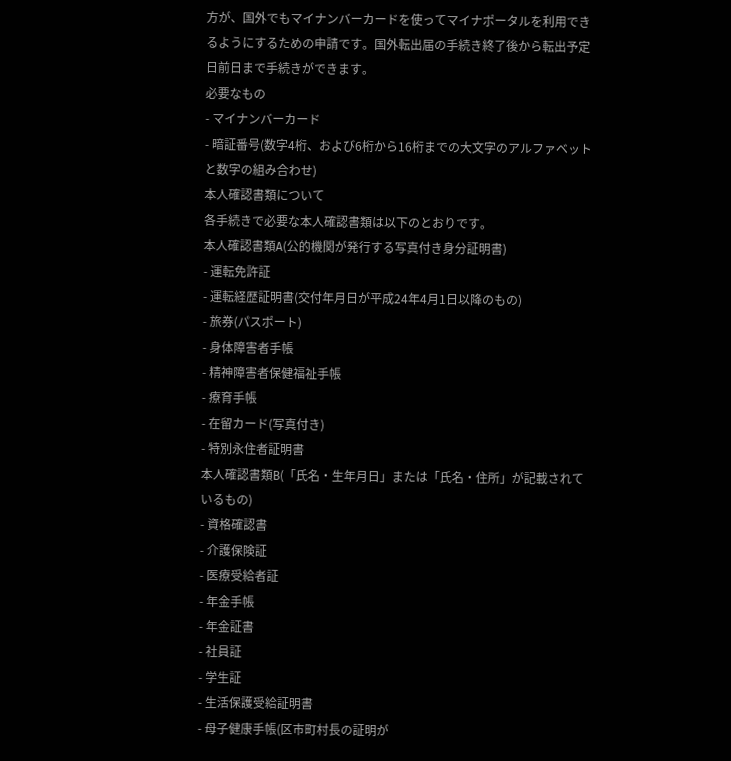方が、国外でもマイナンバーカードを使ってマイナポータルを利用できるようにするための申請です。国外転出届の手続き終了後から転出予定日前日まで手続きができます。
必要なもの
- マイナンバーカード
- 暗証番号(数字4桁、および6桁から16桁までの大文字のアルファベットと数字の組み合わせ)
本人確認書類について
各手続きで必要な本人確認書類は以下のとおりです。
本人確認書類A(公的機関が発行する写真付き身分証明書)
- 運転免許証
- 運転経歴証明書(交付年月日が平成24年4月1日以降のもの)
- 旅券(パスポート)
- 身体障害者手帳
- 精神障害者保健福祉手帳
- 療育手帳
- 在留カード(写真付き)
- 特別永住者証明書
本人確認書類B(「氏名・生年月日」または「氏名・住所」が記載されているもの)
- 資格確認書
- 介護保険証
- 医療受給者証
- 年金手帳
- 年金証書
- 社員証
- 学生証
- 生活保護受給証明書
- 母子健康手帳(区市町村長の証明が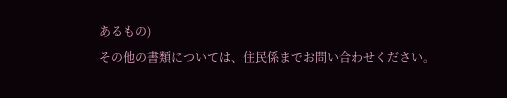あるもの)
その他の書類については、住民係までお問い合わせください。